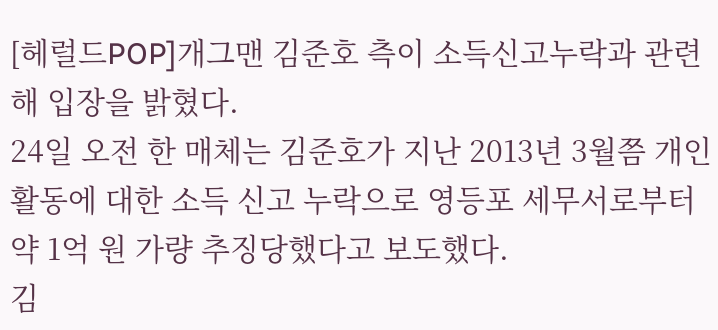[헤럴드POP]개그맨 김준호 측이 소득신고누락과 관련해 입장을 밝혔다.
24일 오전 한 매체는 김준호가 지난 2013년 3월쯤 개인 활동에 대한 소득 신고 누락으로 영등포 세무서로부터 약 1억 원 가량 추징당했다고 보도했다.
김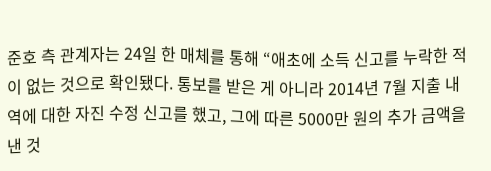준호 측 관계자는 24일 한 매체를 통해 “애초에 소득 신고를 누락한 적이 없는 것으로 확인됐다. 통보를 받은 게 아니라 2014년 7월 지출 내역에 대한 자진 수정 신고를 했고, 그에 따른 5000만 원의 추가 금액을 낸 것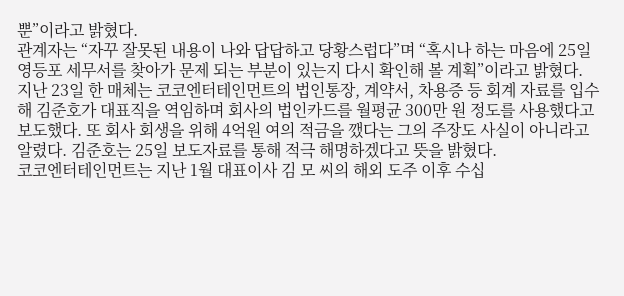뿐”이라고 밝혔다.
관계자는 “자꾸 잘못된 내용이 나와 답답하고 당황스럽다”며 “혹시나 하는 마음에 25일 영등포 세무서를 찾아가 문제 되는 부분이 있는지 다시 확인해 볼 계획”이라고 밝혔다.
지난 23일 한 매체는 코코엔터테인먼트의 법인통장, 계약서, 차용증 등 회계 자료를 입수해 김준호가 대표직을 역임하며 회사의 법인카드를 월평균 300만 원 정도를 사용했다고 보도했다. 또 회사 회생을 위해 4억원 여의 적금을 깼다는 그의 주장도 사실이 아니라고 알렸다. 김준호는 25일 보도자료를 통해 적극 해명하겠다고 뜻을 밝혔다.
코코엔터테인먼트는 지난 1월 대표이사 김 모 씨의 해외 도주 이후 수십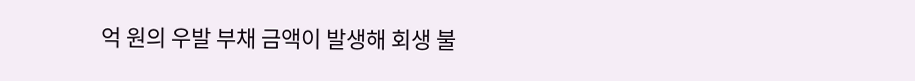억 원의 우발 부채 금액이 발생해 회생 불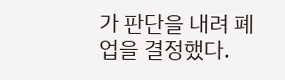가 판단을 내려 폐업을 결정했다.